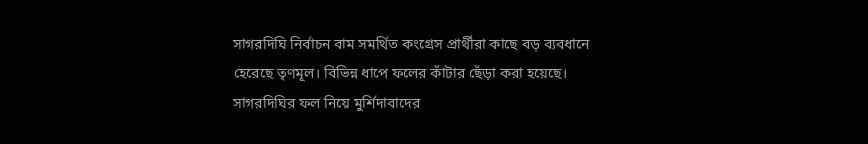সাগরদিঘি নির্বাচন বাম সমর্থিত কংগ্রেস প্রার্থীরা কাছে বড় ব্যবধানে হেরেছে তৃণমূল। বিভিন্ন ধাপে ফলের কাঁটার ছেঁড়া করা হয়েছে। সাগরদিঘির ফল নিয়ে মুর্শিদাবাদের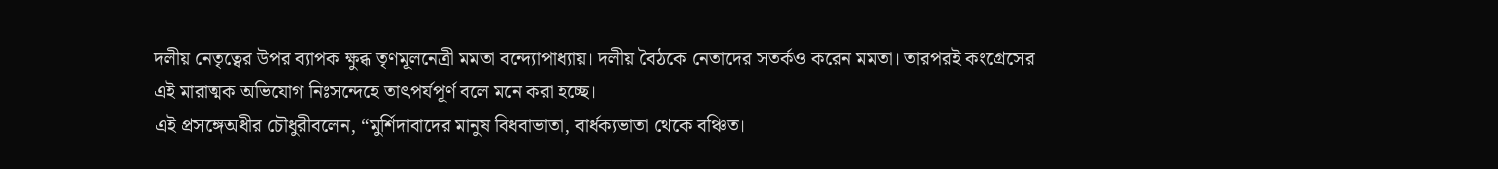দলীয় নেতৃত্বের উপর ব্যাপক ক্ষুব্ধ তৃণমূলনেত্রী মমতা বন্দ্যোপাধ্যায়। দলীয় বৈঠকে নেতাদের সতর্কও করেন মমতা। তারপরই কংগ্রেসের এই মারাত্মক অভিযোগ নিঃসন্দেহে তাৎপর্যপূর্ণ বলে মনে করা হচ্ছে।
এই প্রসঙ্গেঅধীর চৌধুরীবলেন, “মুর্শিদাবাদের মানুষ বিধবাভাতা, বার্ধক্যভাতা থেকে বঞ্চিত।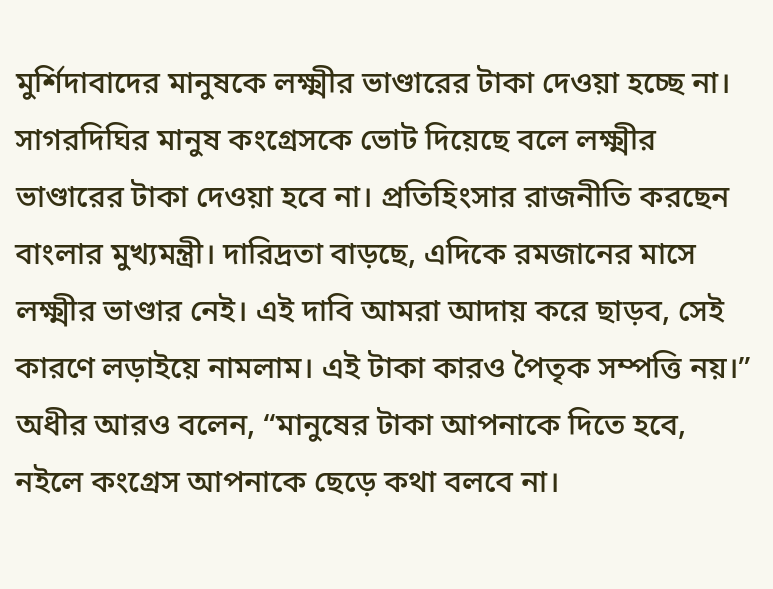মুর্শিদাবাদের মানুষকে লক্ষ্মীর ভাণ্ডারের টাকা দেওয়া হচ্ছে না। সাগরদিঘির মানুষ কংগ্রেসকে ভোট দিয়েছে বলে লক্ষ্মীর ভাণ্ডারের টাকা দেওয়া হবে না। প্রতিহিংসার রাজনীতি করছেন বাংলার মুখ্যমন্ত্রী। দারিদ্রতা বাড়ছে, এদিকে রমজানের মাসে লক্ষ্মীর ভাণ্ডার নেই। এই দাবি আমরা আদায় করে ছাড়ব, সেই কারণে লড়াইয়ে নামলাম। এই টাকা কারও পৈতৃক সম্পত্তি নয়।”
অধীর আরও বলেন, “মানুষের টাকা আপনাকে দিতে হবে, নইলে কংগ্রেস আপনাকে ছেড়ে কথা বলবে না।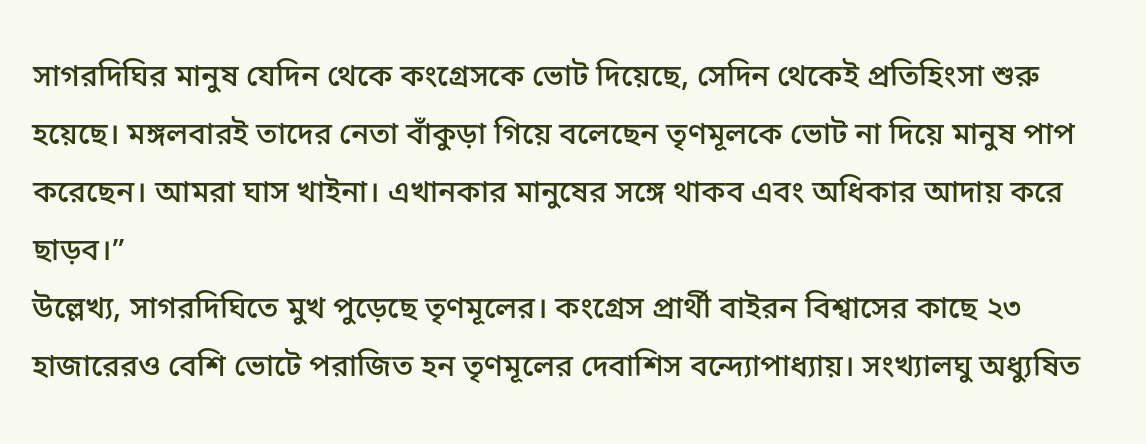সাগরদিঘির মানুষ যেদিন থেকে কংগ্রেসকে ভোট দিয়েছে, সেদিন থেকেই প্রতিহিংসা শুরু হয়েছে। মঙ্গলবারই তাদের নেতা বাঁকুড়া গিয়ে বলেছেন তৃণমূলকে ভোট না দিয়ে মানুষ পাপ করেছেন। আমরা ঘাস খাইনা। এখানকার মানুষের সঙ্গে থাকব এবং অধিকার আদায় করে ছাড়ব।”
উল্লেখ্য, সাগরদিঘিতে মুখ পুড়েছে তৃণমূলের। কংগ্রেস প্রার্থী বাইরন বিশ্বাসের কাছে ২৩ হাজারেরও বেশি ভোটে পরাজিত হন তৃণমূলের দেবাশিস বন্দ্যোপাধ্যায়। সংখ্যালঘু অধ্যুষিত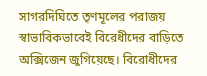সাগরদিঘিতে তৃণমূলের পরাজয় স্বাভাবিকভাবেই বিরেধীদের বাড়িতে অক্সিজেন জুগিয়েছে। বিরোধীদের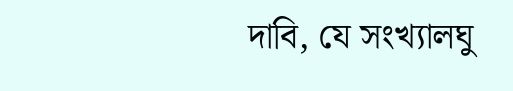দাবি, যে সংখ্যালঘু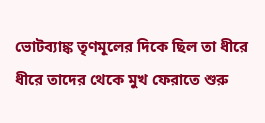ভোটব্যাঙ্ক তৃণমূলের দিকে ছিল তা ধীরে ধীরে তাদের থেকে মুখ ফেরাতে শুরু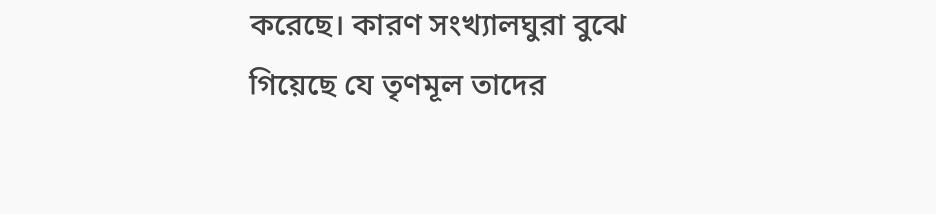করেছে। কারণ সংখ্যালঘুরা বুঝে গিয়েছে যে তৃণমূল তাদের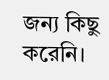জন্য কিছু করেনি।